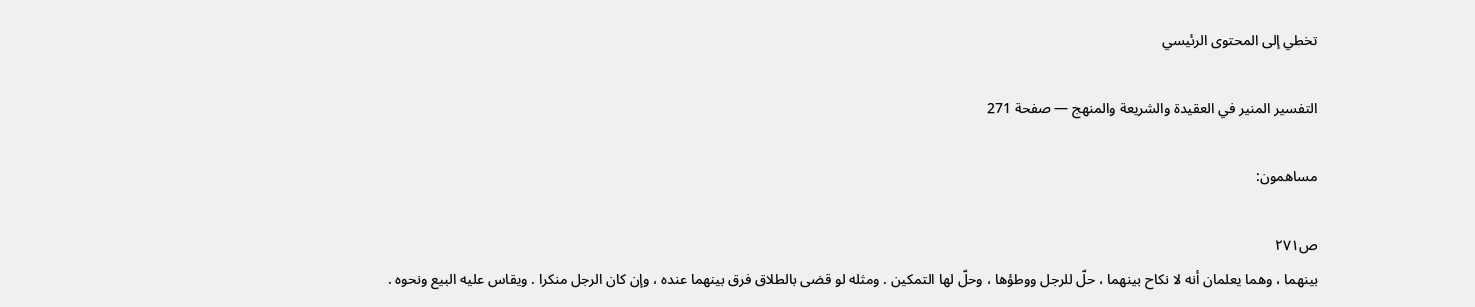تخطي إلى المحتوى الرئيسي

التفسير المنير في العقيدة والشريعة والمنهج — صفحة 271

مساهمون:

ص٢٧١
بينهما ، وهما يعلمان أنه لا نكاح بينهما ، حلّ للرجل ووطؤها ، وحلّ لها التمكين . ومثله لو قضى بالطلاق فرق بينهما عنده ، وإن كان الرجل منكرا . ويقاس عليه البيع ونحوه .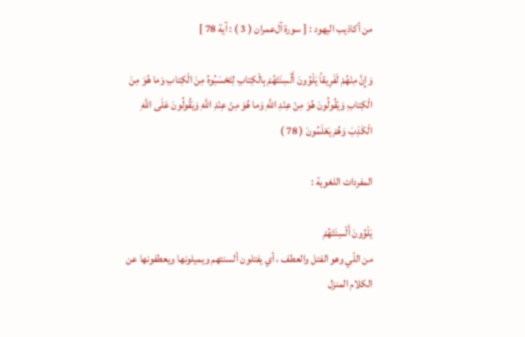من أكاذيب اليهود : [ سورة آل‌عمران ( 3 ) : آية 78 ]

وَإِنَّ مِنْهُمْ لَفَرِيقاً يَلْوُونَ أَلْسِنَتَهُمْ بِالْكِتابِ لِتَحْسَبُوهُ مِنَ الْكِتابِ وَما هُوَ مِنَ الْكِتابِ وَيَقُولُونَ هُوَ مِنْ عِنْدِ اللَّهِ وَما هُوَ مِنْ عِنْدِ اللَّهِ وَيَقُولُونَ عَلَى اللَّهِ الْكَذِبَ وَهُمْ يَعْلَمُونَ ( 78 )

المفردات اللغوية :

يَلْوُونَ أَلْسِنَتَهُمْ
من اللّي وهو الفتل والعطف ، أي يفتلون ألسنتهم ويميلونها ويعطفونها عن الكلام المنزل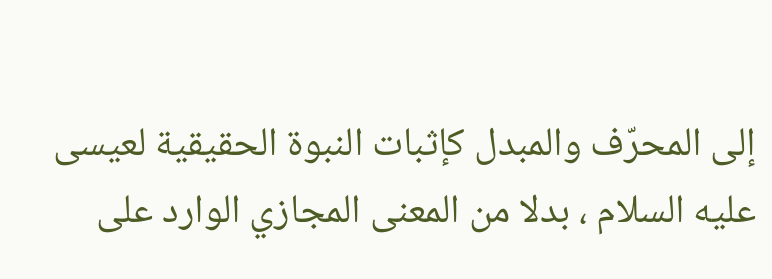إلى المحرّف والمبدل كإثبات النبوة الحقيقية لعيسى عليه السلام ، بدلا من المعنى المجازي الوارد على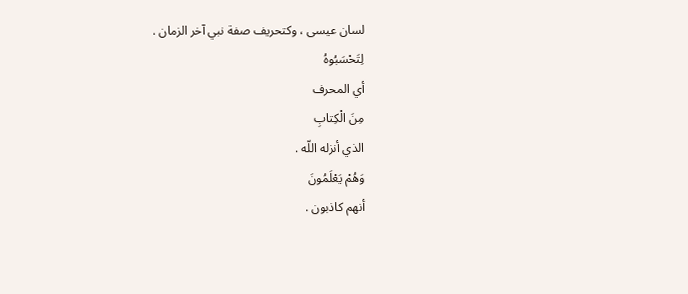لسان عيسى ، وكتحريف صفة نبي آخر الزمان .
لِتَحْسَبُوهُ
أي المحرف
مِنَ الْكِتابِ
الذي أنزله اللّه .
وَهُمْ يَعْلَمُونَ
أنهم كاذبون .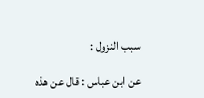سبب النزول :

عن ابن عباس : قال عن هذه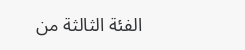الفئة الثالثة من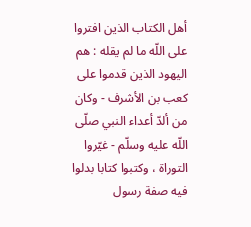أهل الكتاب الذين افتروا على اللّه ما لم يقله : هم اليهود الذين قدموا على كعب بن الأشرف - وكان من ألدّ أعداء النبي صلّى اللّه عليه وسلّم - غيّروا التوراة ، وكتبوا كتابا بدلوا فيه صفة رسول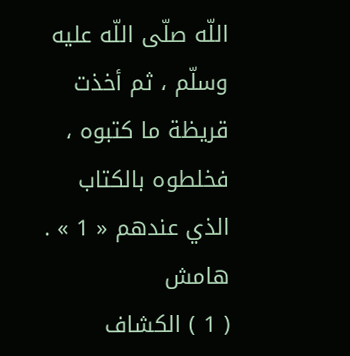اللّه صلّى اللّه عليه وسلّم ، ثم أخذت قريظة ما كتبوه ، فخلطوه بالكتاب الذي عندهم « 1 » .
هامش
( 1 ) الكشاف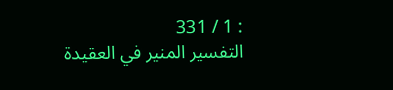: 1 / 331
التفسير المنير في العقيدة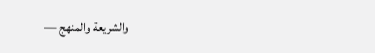والشريعة والمنهج —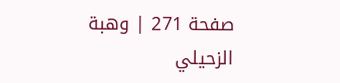صفحة 271 | وهبة الزحيلي